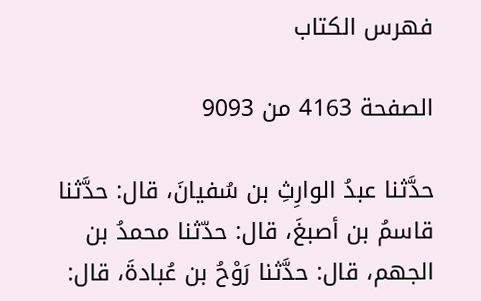فهرس الكتاب

الصفحة 4163 من 9093

حدَّثنا عبدُ الوارِثِ بن سُفيانَ، قال: حدَّثنا قاسمُ بن أصبغَ، قال: حدّثنا محمدُ بن الجهم، قال: حدَّثنا رَوْحُ بن عُبادةَ، قال: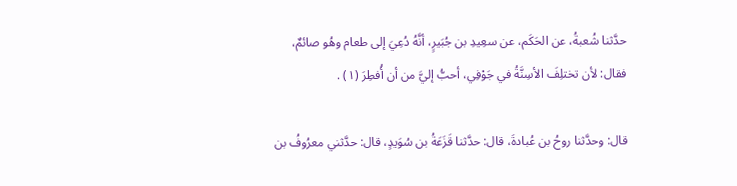حدَّثنا شُعبةُ، عن الحَكَم، عن سعِيدِ بن جُبَيرٍ، أنَّهُ دُعِيَ إلى طعام وهُو صائمٌ، فقال: لأن تختلِفَ الأسِنَّةُ في جَوْفِي، أحبُّ إليَّ من أن أُفطِرَ (١) .

قال: وحدَّثنا روحُ بن عُبادةَ، قال: حدَّثنا قَزَعَةُ بن سُوَيدٍ، قال: حدَّثني معرُوفُ بن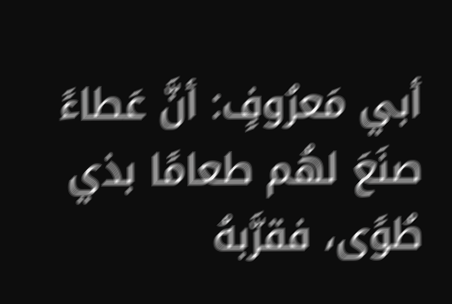أبي مَعرُوفٍ: أنَّ عَطاءً صنَعَ لهُم طعامًا بذي طُوًى، فقرَّبهُ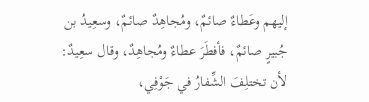إليهم وعَطاءٌ صائمٌ، ومُجاهِدٌ صائمٌ، وسعِيدُ بن جُبيرٍ صائمٌ، فأفطَرَ عطاءٌ ومُجاهِدٌ، وقال سعِيدٌ: لأن تختلِفَ الشِّفارُ في جَوْفِي،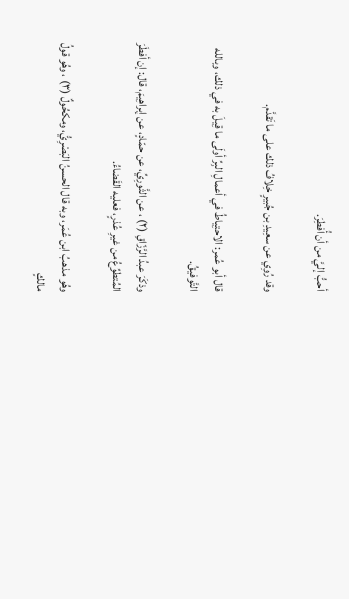أحبُّ إليَّ من أن أُفطِرَ.

وقد رُوِي عن سعِيدِ بن جُبيرٍ خِلافُ ذلك على ما تَقدَّم.

قال أبو عُمر: الاحتِياطُ في أعمالِ البِرِّ أولَى ما قِيلَ به في ذلك، وبالله التَّوفيقُ.

وذكَرَ عبدُ الرَّزّاقِ (٢) ، عن الثَّورِيِّ، عن حمّادٍ، عن إبراهِيمَ، قال: إن أفطَرَ المُتطوِّعُ من غيرِ عُذرٍ، فعليه القَضاءُ.

وهُو مذهبُ ابن عُمَر، وبه قال الحسنُ البَصْرِيُّ، ومكحُولٌ (٣) ، وهُو قولُ مالكٍ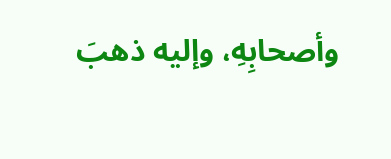وأصحابِهِ، وإليه ذهبَ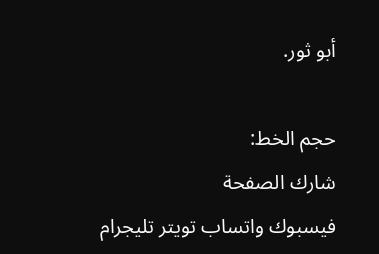أبو ثور.

حجم الخط:
شارك الصفحة
فيسبوك واتساب تويتر تليجرام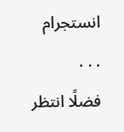انستجرام
. . .
فضلًا انتظر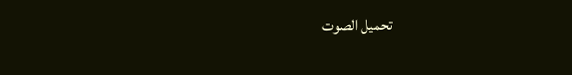تحميل الصوت